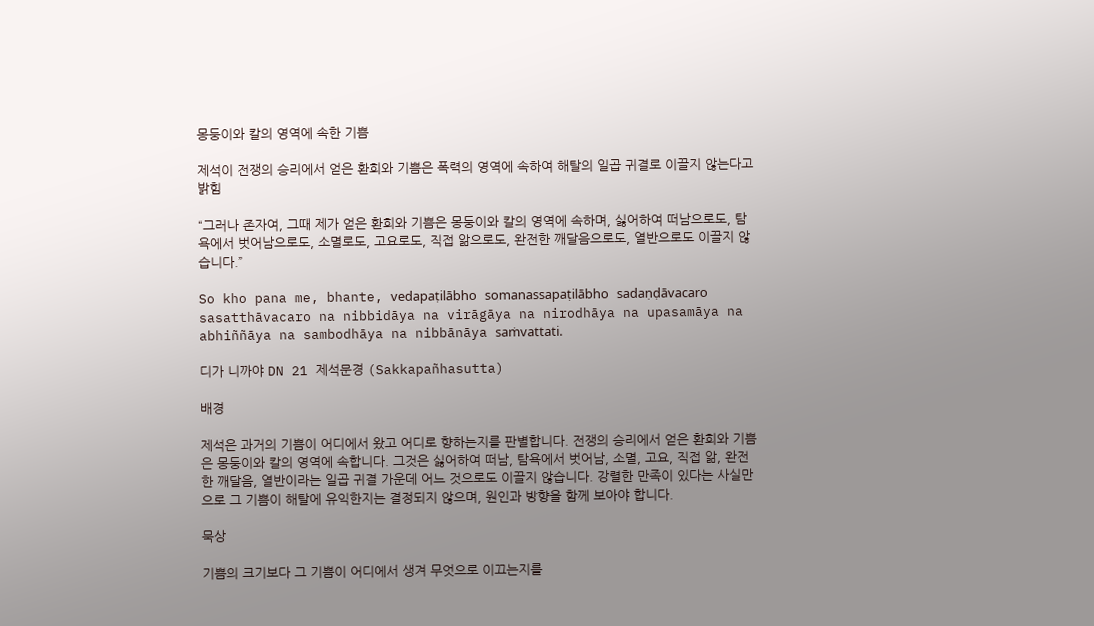몽둥이와 칼의 영역에 속한 기쁨

제석이 전쟁의 승리에서 얻은 환희와 기쁨은 폭력의 영역에 속하여 해탈의 일곱 귀결로 이끌지 않는다고 밝힘

“그러나 존자여, 그때 제가 얻은 환희와 기쁨은 몽둥이와 칼의 영역에 속하며, 싫어하여 떠남으로도, 탐욕에서 벗어남으로도, 소멸로도, 고요로도, 직접 앎으로도, 완전한 깨달음으로도, 열반으로도 이끌지 않습니다.”

So kho pana me, bhante, vedapaṭilābho somanassapaṭilābho sadaṇḍāvacaro sasatthāvacaro na nibbidāya na virāgāya na nirodhāya na upasamāya na abhiññāya na sambodhāya na nibbānāya saṁvattati.

디가 니까야 DN 21 제석문경 (Sakkapañhasutta)

배경

제석은 과거의 기쁨이 어디에서 왔고 어디로 향하는지를 판별합니다. 전쟁의 승리에서 얻은 환희와 기쁨은 몽둥이와 칼의 영역에 속합니다. 그것은 싫어하여 떠남, 탐욕에서 벗어남, 소멸, 고요, 직접 앎, 완전한 깨달음, 열반이라는 일곱 귀결 가운데 어느 것으로도 이끌지 않습니다. 강렬한 만족이 있다는 사실만으로 그 기쁨이 해탈에 유익한지는 결정되지 않으며, 원인과 방향을 함께 보아야 합니다.

묵상

기쁨의 크기보다 그 기쁨이 어디에서 생겨 무엇으로 이끄는지를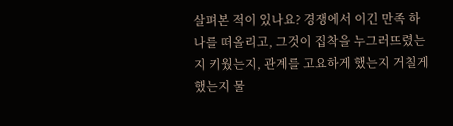살펴본 적이 있나요? 경쟁에서 이긴 만족 하나를 떠올리고, 그것이 집착을 누그러뜨렸는지 키웠는지, 관계를 고요하게 했는지 거칠게 했는지 물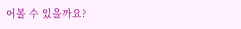어볼 수 있을까요?